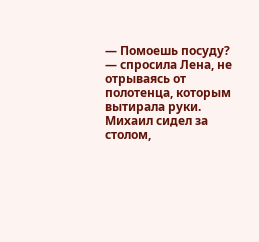— Помоешь посуду? — спросила Лена, не отрываясь от полотенца, которым вытирала руки.
Михаил сидел за столом,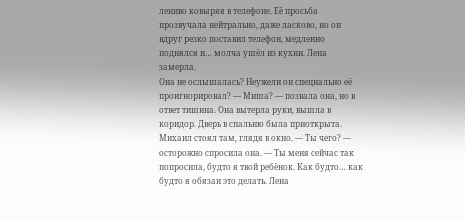лениво ковыряя в телефоне. Её просьба прозвучала нейтрально, даже ласково, но он вдруг резко поставил телефон, медленно поднялся и… молча ушёл из кухни. Лена замерла.
Она не ослышалась? Неужели он специально её проигнорировал? — Миша? — позвала она, но в ответ тишина. Она вытерла руки, вышла в коридор. Дверь в спальню была приоткрыта. Михаил стоял там, глядя в окно. — Ты чего? — осторожно спросила она. — Ты меня сейчас так попросила, будто я твой ребёнок. Как будто… как будто я обязан это делать. Лена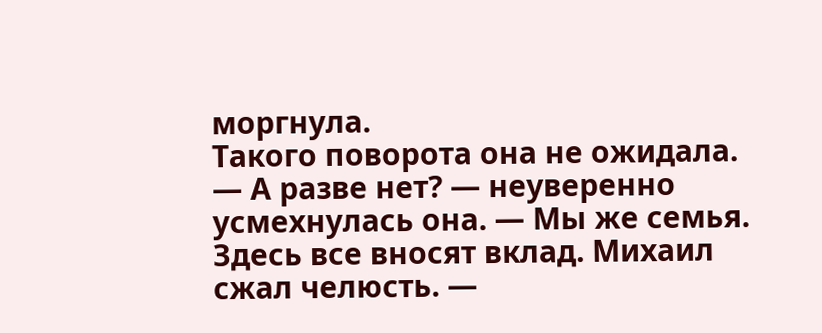моргнула.
Такого поворота она не ожидала. — А разве нет? — неуверенно усмехнулась она. — Мы же семья. Здесь все вносят вклад. Михаил сжал челюсть. —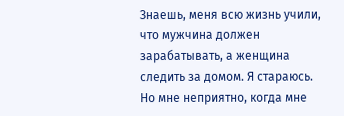Знаешь, меня всю жизнь учили, что мужчина должен зарабатывать, а женщина следить за домом. Я стараюсь. Но мне неприятно, когда мне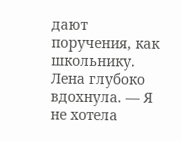дают поручения, как школьнику. Лена глубоко вдохнула. — Я не хотела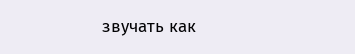звучать как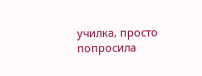училка, просто попросила